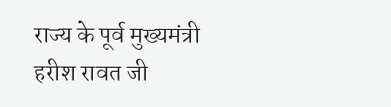राज्य के पूर्व मुख्यमंत्री हरीश रावत जी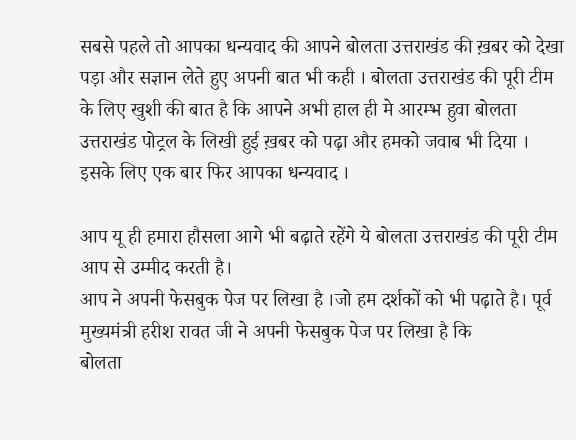सबसे पहले तो आपका धन्यवाद की आपने बोलता उत्तराखंड की ख़बर को देखा पड़ा और सज्ञान लेते हुए अपनी बात भी कही । बोलता उत्तराखंड की पूरी टीम के लिए खुशी की बात है कि आपने अभी हाल ही मे आरम्भ हुवा बोलता उत्तराखंड पोट्रल के लिखी हुई ख़बर को पढ़ा और हमको जवाब भी दिया । इसके लिए एक बार फिर आपका धन्यवाद ।

आप यू ही हमारा हौसला आगे भी बढ़ाते रहेंगे ये बोलता उत्तराखंड की पूरी टीम आप से उम्मीद करती है।
आप ने अपनी फेसबुक पेज पर लिखा है ।जो हम दर्शकों को भी पढ़ाते है। पूर्व मुख्यमंत्री हरीश रावत जी ने अपनी फेसबुक पेज पर लिखा है कि
बोलता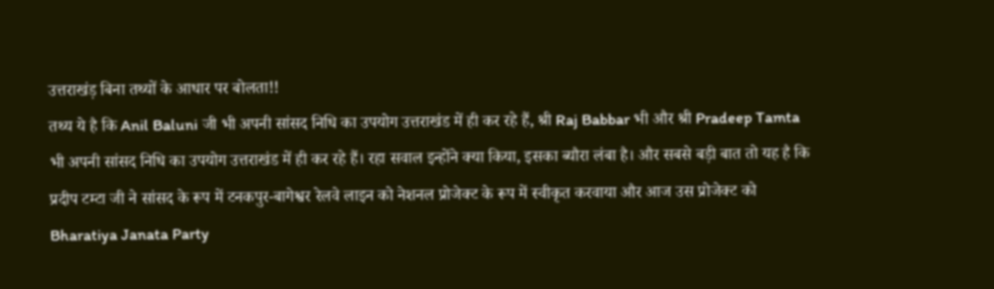उत्तराखंड़ बिना तथ्यों के आधार पर बोलता!!
तथ्य ये है कि Anil Baluni जी भी अपनी सांसद निधि का उपयोग उत्तराखंड में ही कर रहे हैं, श्री Raj Babbar भी और श्री Pradeep Tamta भी अपनी सांसद निधि का उपयोग उत्तराखंड में ही कर रहे हैं। रहा सवाल इन्होंने क्या किया, इसका ब्यौरा लंबा है। और सबसे बड़ी बात तो यह है कि प्रदीप टम्टा जी ने सांसद के रूप में टनकपुर-बागेश्वर रेलवे लाइन को नेशनल प्रोजेक्ट के रूप में स्वीकृत करवाया और आज उस प्रोजेक्ट को Bharatiya Janata Party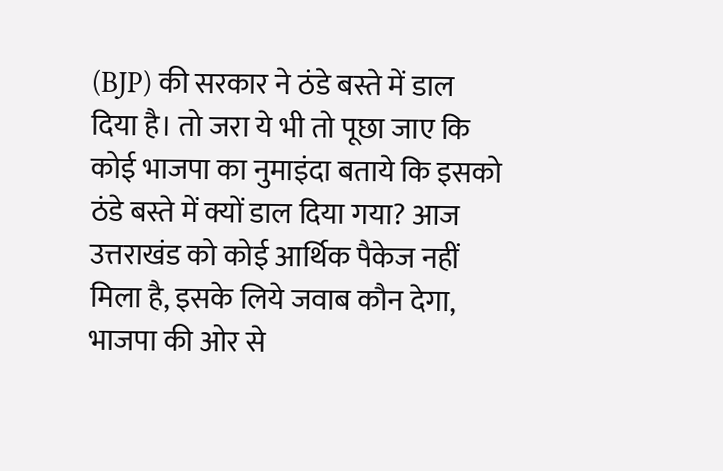(BJP) की सरकार ने ठंडे बस्ते में डाल दिया है। तो जरा ये भी तो पूछा जाए कि कोई भाजपा का नुमाइंदा बताये कि इसको ठंडे बस्ते में क्यों डाल दिया गया? आज उत्तराखंड को कोई आर्थिक पैकेज नहीं मिला है, इसके लिये जवाब कौन देगा, भाजपा की ओर से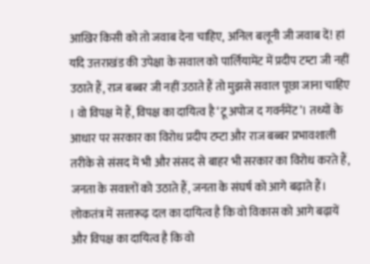आखिर किसी को तो जवाब देना चाहिए, अनिल बलूनी जी जवाब दें! हां यदि उत्तराखंड की उपेक्षा के सवाल को पार्लियामेंट में प्रदीप टम्टा जी नहीं उठाते हैं, राज बब्बर जी नहीं उठाते हैं तो मुझसे सवाल पूछा जाना चाहिए । वो विपक्ष में हैं, विपक्ष का दायित्व है ‘टू अपोज द गवर्नमेंट’। तथ्यों के आधार पर सरकार का विरोध प्रदीप टम्टा और राज बब्बर प्रभावशाली तरीके से संसद में भी और संसद से बाहर भी सरकार का विरोध करते हैं, जनता के सवालों को उठाते हैं, जनता के संघर्ष को आगे बढ़ाते हैं। लोकतंत्र में सत्तारूढ़ दल का दायित्व है कि वो विकास को आगे बढ़ायें और विपक्ष का दायित्व है कि वो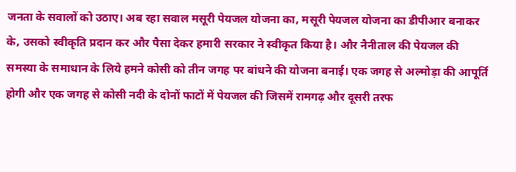जनता के सवालों को उठाए। अब रहा सवाल मसूरी पेयजल योजना का, मसूरी पेयजल योजना का डीपीआर बनाकर के, उसको स्वीकृति प्रदान कर और पैसा देकर हमारी सरकार ने स्वीकृत किया है। और नैनीताल की पेयजल की समस्या के समाधान के लिये हमने कोसी को तीन जगह पर बांधने की योजना बनाई। एक जगह से अल्मोड़ा की आपूर्ति होगी और एक जगह से कोसी नदी के दोनों फाटों में पेयजल की जिसमें रामगढ़ और दूसरी तरफ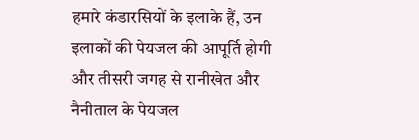हमारे कंडारसियों के इलाके हैं, उन इलाकों की पेयजल की आपूर्ति होगी और तीसरी जगह से रानीखेत और नैनीताल के पेयजल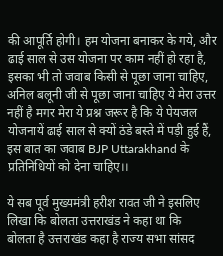की आपूर्ति होगी। हम योजना बनाकर के गये, और ढाई साल से उस योजना पर काम नहीं हो रहा है, इसका भी तो जवाब किसी से पूछा जाना चाहिए, अनिल बलूनी जी से पूछा जाना चाहिए ये मेरा उत्तर नहीं है मगर मेरा ये प्रश्न जरूर है कि ये पेयजल योजनायें ढाई साल से क्यों ठंडे बस्ते में पड़ी हुई हैं, इस बात का जवाब BJP Uttarakhand के प्रतिनिधियों को देना चाहिए।।

ये सब पूर्व मुख्यमंत्री हरीश रावत जी ने इसलिए लिखा कि बोलता उत्तराखंड ने कहा था कि
बोलता है उत्तराखंड कहा है राज्य सभा सांसद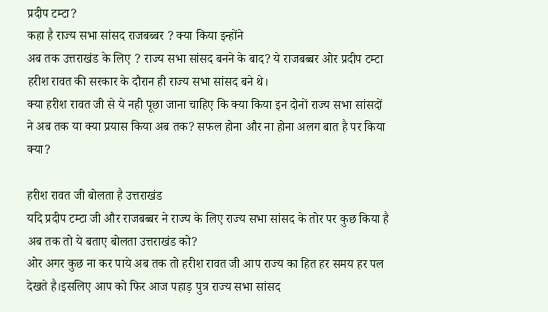प्रदीप टम्टा?
कहा है राज्य सभा सांसद राजबब्बर ? क्या किया इन्होंने
अब तक उत्तराखंड के लिए ? राज्य सभा सांसद बनने के बाद? ये राजबब्बर ओर प्रदीप टम्टा हरीश रावत की सरकार के दौरान ही राज्य सभा सांसद बने थे।
क्या हरीश रावत जी से ये नही पूछा जाना चाहिए कि क्या किया इन दोनों राज्य सभा सांसदों ने अब तक या क्या प्रयास किया अब तक? सफल होना और ना होना अलग बात है पर किया क्या?

हरीश रावत जी बोलता है उत्तराखंड
यदि प्रदीप टम्टा जी और राजबब्बर ने राज्य के लिए राज्य सभा सांसद के तोर पर कुछ किया है अब तक तो ये बताए बोलता उत्तराखंड को?
ओर अगर कुछ ना कर पाये अब तक तो हरीश रावत जी आप राज्य का हित हर समय हर पल देखते है।इसलिए आप को फिर आज पहाड़ पुत्र राज्य सभा सांसद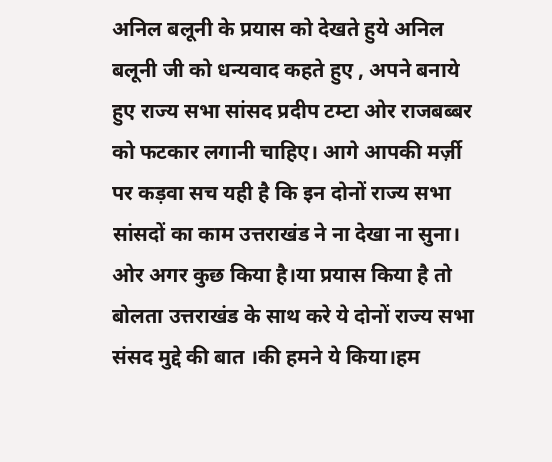अनिल बलूनी के प्रयास को देखते हुये अनिल बलूनी जी को धन्यवाद कहते हुए , अपने बनाये हुए राज्य सभा सांसद प्रदीप टम्टा ओर राजबब्बर को फटकार लगानी चाहिए। आगे आपकी मर्ज़ी पर कड़वा सच यही है कि इन दोनों राज्य सभा सांसदों का काम उत्तराखंड ने ना देखा ना सुना। ओर अगर कुछ किया है।या प्रयास किया है तो बोलता उत्तराखंड के साथ करे ये दोनों राज्य सभा संसद मुद्दे की बात ।की हमने ये किया।हम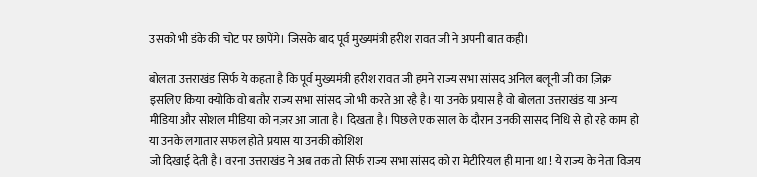उसको भी डंके की चोट पर छापेंगे। जिसके बाद पूर्व मुख्यमंत्री हरीश रावत जी ने अपनी बात कही।

बोलता उत्तराखंड सिर्फ ये कहता है कि पूर्व मुख्यमंत्री हरीश रावत जी हमने राज्य सभा सांसद अनिल बलूनी जी का ज़िक्र इसलिए किया क्योकि वो बतौर राज्य सभा सांसद जो भी करते आ रहै है। या उनके प्रयास है वो बोलता उत्तराखंड या अन्य मीडिया और सोशल मीडिया को नज़र आ जाता है। दिखता है। पिछले एक साल के दौरान उनकी सासद निधि से हो रहे काम हो या उनके लगातार सफल होते प्रयास या उनकी कोशिश
जो दिखाई देती है। वरना उत्तराखंड ने अब तक तो सिर्फ राज्य सभा सांसद को रा मेटीरियल ही माना था ! ये राज्य के नेता विजय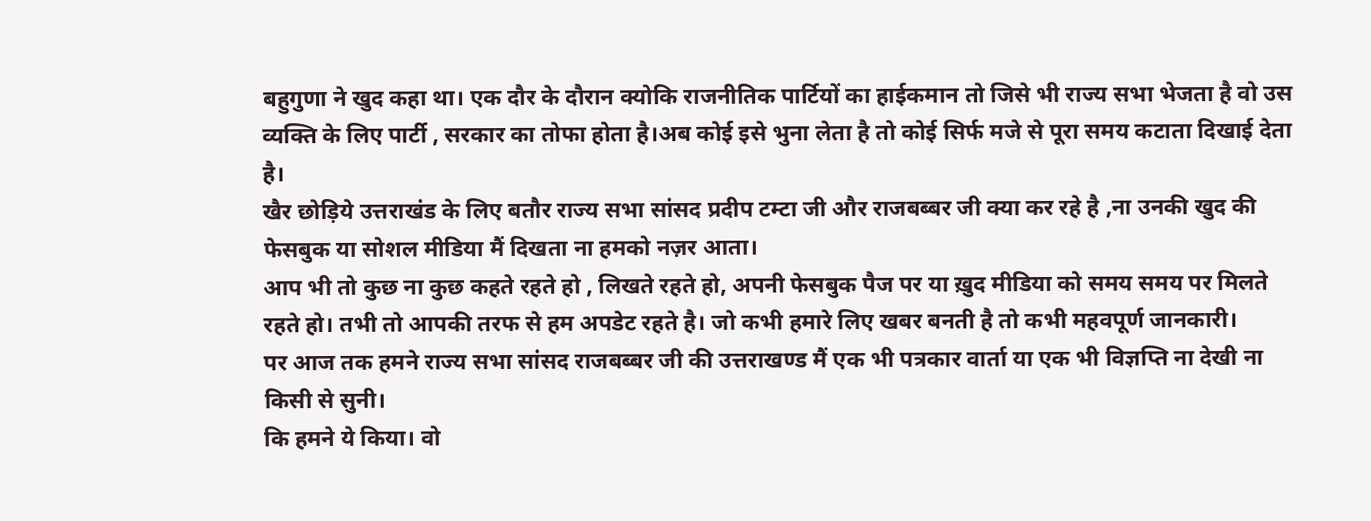बहुगुणा ने खुद कहा था। एक दौर के दौरान क्योकि राजनीतिक पार्टियों का हाईकमान तो जिसे भी राज्य सभा भेजता है वो उस व्यक्ति के लिए पार्टी , सरकार का तोफा होता है।अब कोई इसे भुना लेता है तो कोई सिर्फ मजे से पूरा समय कटाता दिखाई देता है।
खैर छोड़िये उत्तराखंड के लिए बतौर राज्य सभा सांसद प्रदीप टम्टा जी और राजबब्बर जी क्या कर रहे है ,ना उनकी खुद की फेसबुक या सोशल मीडिया मैं दिखता ना हमको नज़र आता।
आप भी तो कुछ ना कुछ कहते रहते हो , लिखते रहते हो, अपनी फेसबुक पैज पर या ख़ुद मीडिया को समय समय पर मिलते रहते हो। तभी तो आपकी तरफ से हम अपडेट रहते है। जो कभी हमारे लिए खबर बनती है तो कभी महवपूर्ण जानकारी।
पर आज तक हमने राज्य सभा सांसद राजबब्बर जी की उत्तराखण्ड मैं एक भी पत्रकार वार्ता या एक भी विज्ञप्ति ना देखी ना किसी से सुनी।
कि हमने ये किया। वो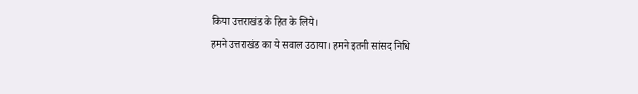किया उत्तराखंड के हित के लिये।
हमने उत्तराखंड का ये सवाल उठाया। हमने इतनी सांसद निधि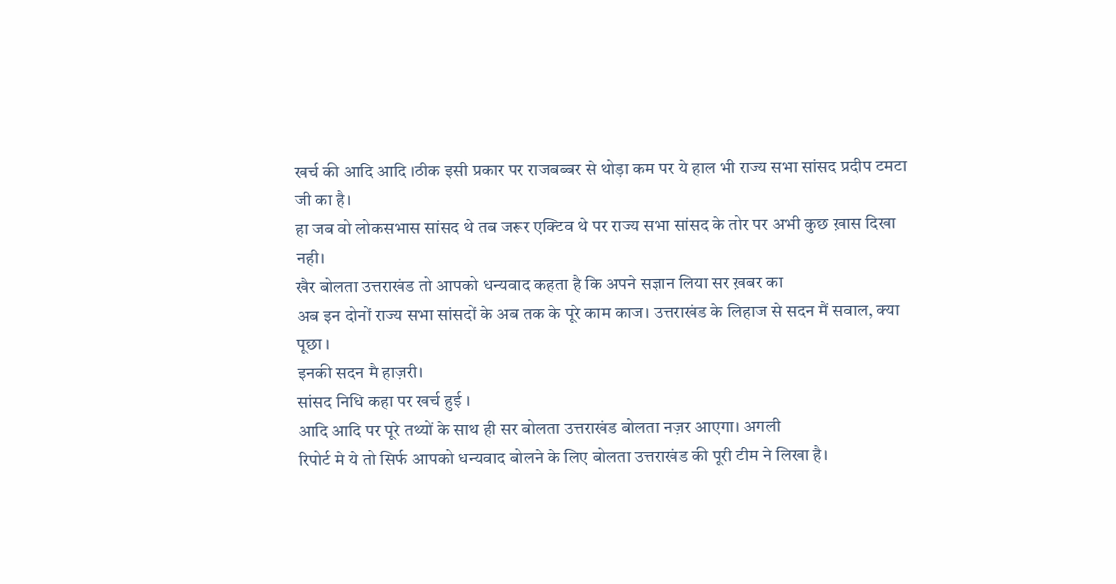खर्च की आदि आदि ।ठीक इसी प्रकार पर राजबब्बर से थोड़ा कम पर ये हाल भी राज्य सभा सांसद प्रदीप टमटा जी का है।
हा जब वो लोकसभास सांसद थे तब जरूर एक्टिव थे पर राज्य सभा सांसद के तोर पर अभी कुछ ख़ास दिखा नही।
खैर बोलता उत्तराखंड तो आपको धन्यवाद कहता है कि अपने सज्ञान लिया सर ख़बर का
अब इन दोनों राज्य सभा सांसदों के अब तक के पूरे काम काज। उत्तराखंड के लिहाज से सदन मैं सवाल, क्या पूछा ।
इनकी सदन मै हाज़री।
सांसद निधि कहा पर खर्च हुई ।
आदि आदि पर पूरे तथ्यों के साथ ही सर बोलता उत्तराखंड बोलता नज़र आएगा। अगली
रिपोर्ट मे ये तो सिर्फ आपको धन्यवाद बोलने के लिए बोलता उत्तराखंड की पूरी टीम ने लिखा है।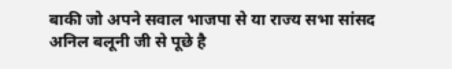बाकी जो अपने सवाल भाजपा से या राज्य सभा सांसद अनिल बलूनी जी से पूछे है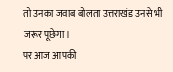तो उनका जवाब बोलता उत्तराखंड उनसे भी जरूर पूछेगा।
पर आज आपकी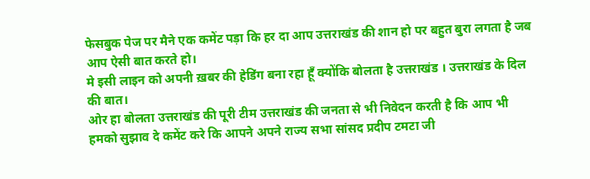फेसबुक पेज पर मैने एक कमेंट पड़ा कि हर दा आप उत्तराखंड की शान हो पर बहुत बुरा लगता है जब आप ऐसी बात करते हो।
मे इसी लाइन को अपनी ख़बर की हेडिंग बना रहा हूँ क्योंकि बोलता है उत्तराखंड । उत्तराखंड के दिल की बात।
ओर हा बोलता उत्तराखंड की पूरी टीम उत्तराखंड की जनता से भी निवेदन करती है कि आप भी हमको सुझाव दे कमेंट करे कि आपने अपने राज्य सभा सांसद प्रदीप टमटा जी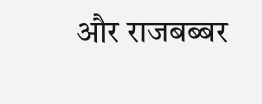और राजबब्बर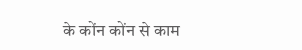के कोंन कोंन से काम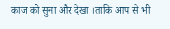काज को सुना और देखा ।ताकि आप से भी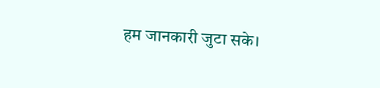हम जानकारी जुटा सके।